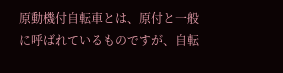原動機付自転車とは、原付と一般に呼ばれているものですが、自転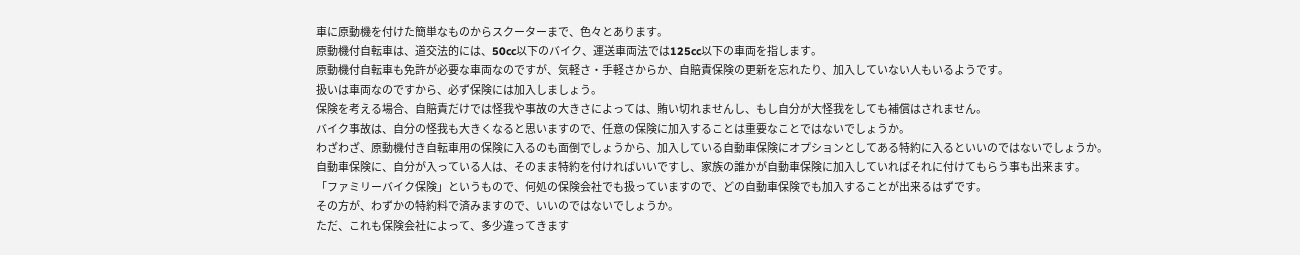車に原動機を付けた簡単なものからスクーターまで、色々とあります。
原動機付自転車は、道交法的には、50cc以下のバイク、運送車両法では125cc以下の車両を指します。
原動機付自転車も免許が必要な車両なのですが、気軽さ・手軽さからか、自賠責保険の更新を忘れたり、加入していない人もいるようです。
扱いは車両なのですから、必ず保険には加入しましょう。
保険を考える場合、自賠責だけでは怪我や事故の大きさによっては、賄い切れませんし、もし自分が大怪我をしても補償はされません。
バイク事故は、自分の怪我も大きくなると思いますので、任意の保険に加入することは重要なことではないでしょうか。
わざわざ、原動機付き自転車用の保険に入るのも面倒でしょうから、加入している自動車保険にオプションとしてある特約に入るといいのではないでしょうか。
自動車保険に、自分が入っている人は、そのまま特約を付ければいいですし、家族の誰かが自動車保険に加入していればそれに付けてもらう事も出来ます。
「ファミリーバイク保険」というもので、何処の保険会社でも扱っていますので、どの自動車保険でも加入することが出来るはずです。
その方が、わずかの特約料で済みますので、いいのではないでしょうか。
ただ、これも保険会社によって、多少違ってきます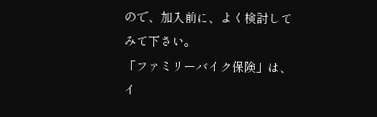ので、加入前に、よく検討してみて下さい。
「ファミリーバイク保険」は、イ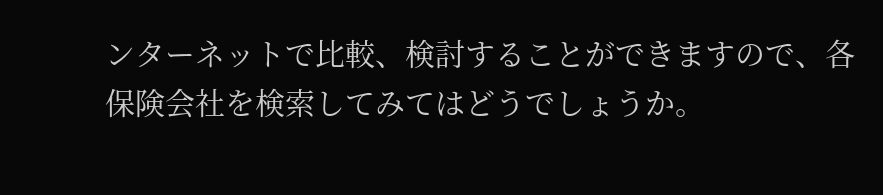ンターネットで比較、検討することができますので、各保険会社を検索してみてはどうでしょうか。